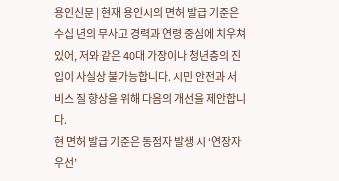용인신문 | 현재 용인시의 면허 발급 기준은 수십 년의 무사고 경력과 연령 중심에 치우쳐 있어, 저와 같은 40대 가장이나 청년층의 진입이 사실상 불가능합니다. 시민 안전과 서비스 질 향상을 위해 다음의 개선을 제안합니다.
현 면허 발급 기준은 동점자 발생 시 ‘연장자 우선’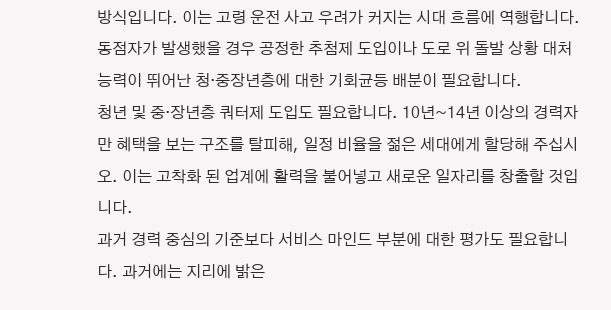방식입니다. 이는 고령 운전 사고 우려가 커지는 시대 흐름에 역행합니다. 동점자가 발생했을 경우 공정한 추첨제 도입이나 도로 위 돌발 상황 대처 능력이 뛰어난 청·중장년층에 대한 기회균등 배분이 필요합니다.
청년 및 중‧장년층 쿼터제 도입도 필요합니다. 10년~14년 이상의 경력자만 혜택을 보는 구조를 탈피해, 일정 비율을 젊은 세대에게 할당해 주십시오. 이는 고착화 된 업계에 활력을 불어넣고 새로운 일자리를 창출할 것입니다.
과거 경력 중심의 기준보다 서비스 마인드 부분에 대한 평가도 필요합니다. 과거에는 지리에 밝은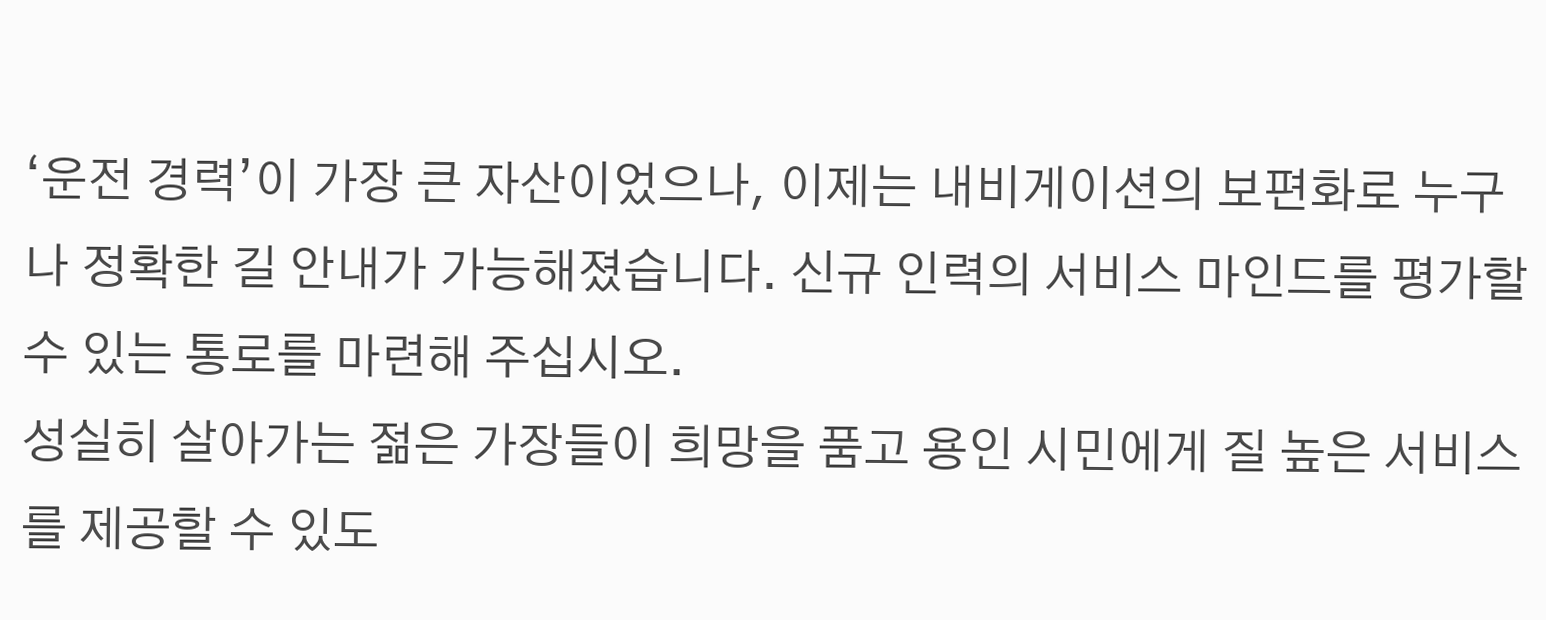‘운전 경력’이 가장 큰 자산이었으나, 이제는 내비게이션의 보편화로 누구나 정확한 길 안내가 가능해졌습니다. 신규 인력의 서비스 마인드를 평가할 수 있는 통로를 마련해 주십시오.
성실히 살아가는 젊은 가장들이 희망을 품고 용인 시민에게 질 높은 서비스를 제공할 수 있도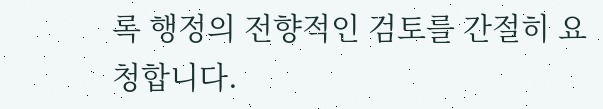록 행정의 전향적인 검토를 간절히 요청합니다.